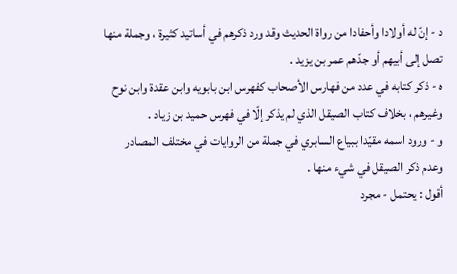د - إنّ له أولادا وأحفادا من رواة الحديث وقد ورد ذكرهم في أساتيد كثيرة ، وجملة منها تصل إلى أبيهم أو جدّهم عمر بن يزيد .
ه - ذكر كتابه في عدد من فهارس الأصحاب كفهرس ابن بابويه وابن عقدة وابن نوح وغيرهم ، بخلاف كتاب الصيقل الذي لم يذكر إلّا في فهرس حميد بن زياد .
و - ورود اسمه مقيّدا ببياع السابري في جملة من الروايات في مختلف المصادر وعدم ذكر الصيقل في شيء منها .
أقول : يحتمل - مجرد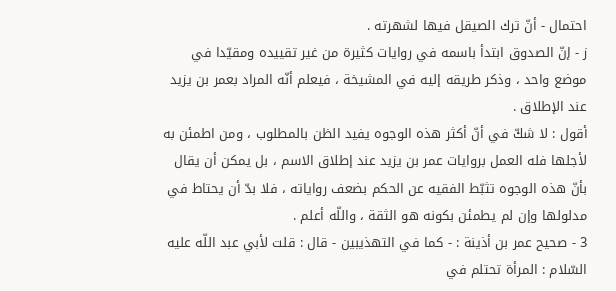احتمال - أنّ ترك الصيقل فيها لشهرته .
ز - إنّ الصدوق ابتدأ باسمه في روايات كثيرة من غير تقييده ومقيّدا في موضع واحد ، وذكر طريقه إليه في المشيخة ، فيعلم أنّه المراد بعمر بن يزيد عند الإطلاق .
أقول : لا شكّ في أنّ أكثر هذه الوجوه يفيد الظن بالمطلوب ، ومن اطمئن به لأجلها فله العمل بروايات عمر بن يزيد عند إطلاق الاسم ، بل يمكن أن يقال بأنّ هذه الوجوه تثبّط الفقيه عن الحكم بضعف رواياته ، فلا بدّ أن يحتاط في مدلولها وإن لم يطمئن بكونه هو الثقة ، واللّه أعلم .
3 - صحيح عمر بن أذينة : - كما في التهذيبين - قال : قلت لأبي عبد اللّه عليه السّلام : المرأة تحتلم في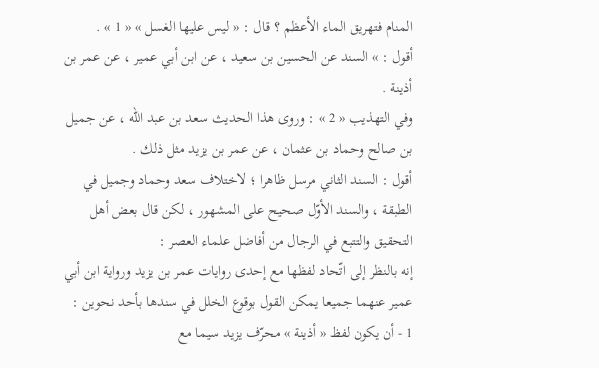المنام فتهريق الماء الأعظم ؟ قال : « ليس عليها الغسل » « 1 » .
أقول : » السند عن الحسين بن سعيد ، عن ابن أبي عمير ، عن عمر بن أذينة .
وفي التهذيب « 2 » : وروى هذا الحديث سعد بن عبد اللّه ، عن جميل بن صالح وحماد بن عثمان ، عن عمر بن يزيد مثل ذلك .
أقول : السند الثاني مرسل ظاهرا ؛ لاختلاف سعد وحماد وجميل في الطبقة ، والسند الأوّل صحيح على المشهور ، لكن قال بعض أهل التحقيق والتتبع في الرجال من أفاضل علماء العصر :
إنه بالنظر إلى اتّحاد لفظها مع إحدى روايات عمر بن يزيد ورواية ابن أبي عمير عنهما جميعا يمكن القول بوقوع الخلل في سندها بأحد نحوين :
1 - أن يكون لفظ « أذينة » محرّف يزيد سيما مع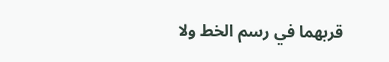قربهما في رسم الخط ولا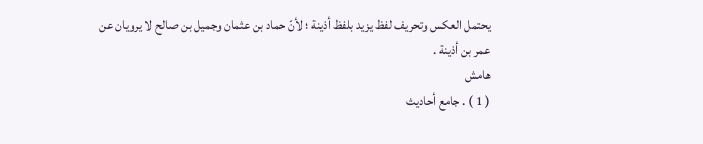يحتمل العكس وتحريف لفظ يزيد بلفظ أذينة ؛ لأنّ حماد بن عثمان وجميل بن صالح لا يرويان عن عمر بن أذينة .
هامش
( 1 ) . جامع أحاديث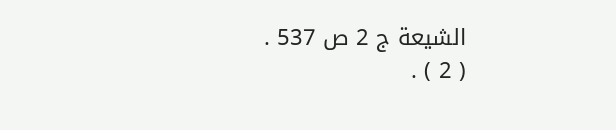الشيعة ج 2 ص 537 .
( 2 ) .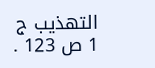التهذيب ج 1 ص 123 .